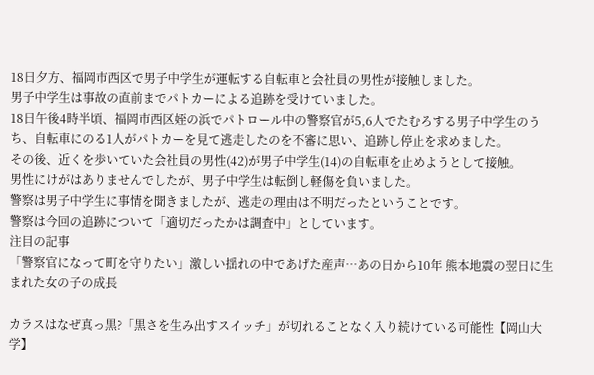18日夕方、福岡市西区で男子中学生が運転する自転車と会社員の男性が接触しました。
男子中学生は事故の直前までパトカーによる追跡を受けていました。
18日午後4時半頃、福岡市西区姪の浜でパトロール中の警察官が5,6人でたむろする男子中学生のうち、自転車にのる1人がパトカーを見て逃走したのを不審に思い、追跡し停止を求めました。
その後、近くを歩いていた会社員の男性(42)が男子中学生(14)の自転車を止めようとして接触。
男性にけがはありませんでしたが、男子中学生は転倒し軽傷を負いました。
警察は男子中学生に事情を聞きましたが、逃走の理由は不明だったということです。
警察は今回の追跡について「適切だったかは調査中」としています。
注目の記事
「警察官になって町を守りたい」激しい揺れの中であげた産声…あの日から10年 熊本地震の翌日に生まれた女の子の成長

カラスはなぜ真っ黒?「黒さを生み出すスイッチ」が切れることなく入り続けている可能性【岡山大学】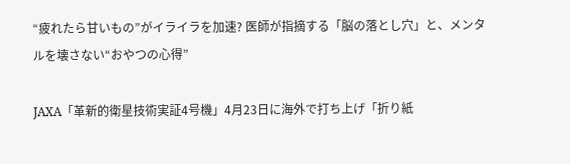“疲れたら甘いもの”がイライラを加速? 医師が指摘する「脳の落とし穴」と、メンタルを壊さない“おやつの心得”

JAXA「革新的衛星技術実証4号機」4月23日に海外で打ち上げ「折り紙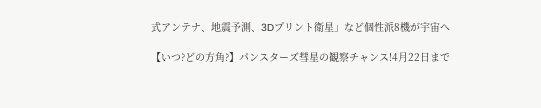式アンテナ、地震予測、3Dプリント衛星」など個性派8機が宇宙へ

【いつ?どの方角?】パンスターズ彗星の観察チャンス!4月22日まで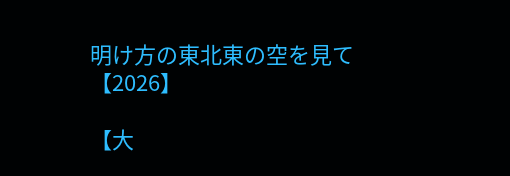明け方の東北東の空を見て【2026】

【大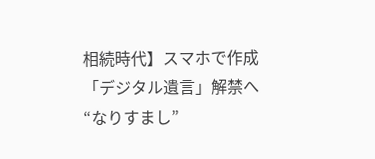相続時代】スマホで作成「デジタル遺言」解禁へ “なりすまし”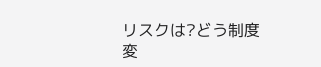リスクは?どう制度変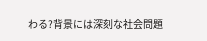わる?背景には深刻な社会問題